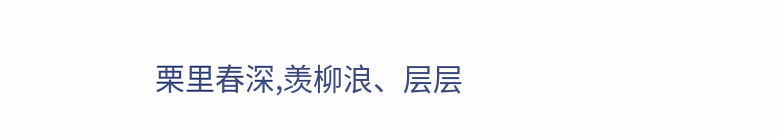栗里春深,羡柳浪、层层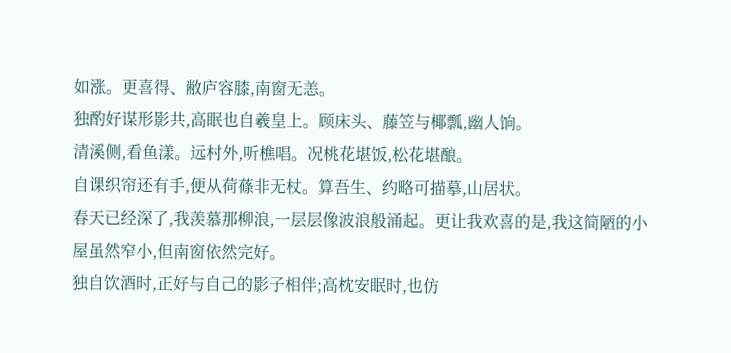如涨。更喜得、敝庐容膝,南窗无恙。
独酌好谋形影共,高眠也自羲皇上。顾床头、藤笠与椰瓢,幽人饷。
清溪侧,看鱼漾。远村外,听樵唱。况桃花堪饭,松花堪酿。
自课织帘还有手,便从荷蓧非无杖。算吾生、约略可描摹,山居状。
春天已经深了,我羡慕那柳浪,一层层像波浪般涌起。更让我欢喜的是,我这简陋的小屋虽然窄小,但南窗依然完好。
独自饮酒时,正好与自己的影子相伴;高枕安眠时,也仿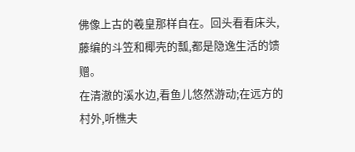佛像上古的羲皇那样自在。回头看看床头,藤编的斗笠和椰壳的瓢,都是隐逸生活的馈赠。
在清澈的溪水边,看鱼儿悠然游动;在远方的村外,听樵夫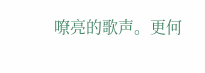嘹亮的歌声。更何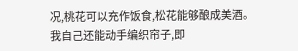况,桃花可以充作饭食,松花能够酿成美酒。
我自己还能动手编织帘子,即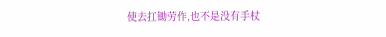使去扛锄劳作,也不是没有手杖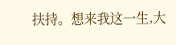扶持。想来我这一生,大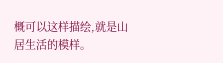概可以这样描绘,就是山居生活的模样。